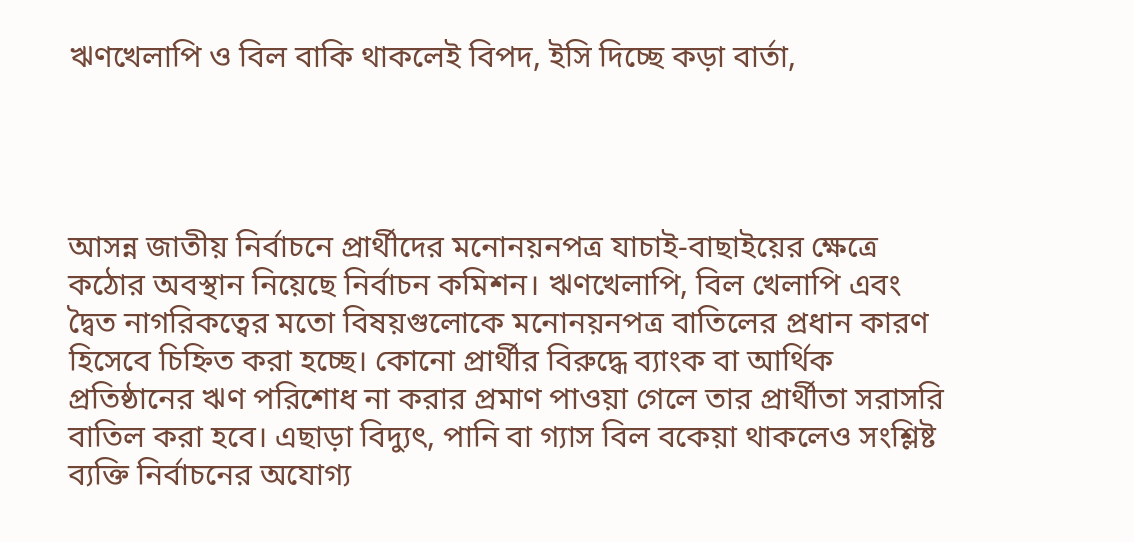ঋণখেলাপি ও বিল বাকি থাকলেই বিপদ, ইসি দিচ্ছে কড়া বার্তা,




আসন্ন জাতীয় নির্বাচনে প্রার্থীদের মনোনয়নপত্র যাচাই-বাছাইয়ের ক্ষেত্রে কঠোর অবস্থান নিয়েছে নির্বাচন কমিশন। ঋণখেলাপি, বিল খেলাপি এবং দ্বৈত নাগরিকত্বের মতো বিষয়গুলোকে মনোনয়নপত্র বাতিলের প্রধান কারণ হিসেবে চিহ্নিত করা হচ্ছে। কোনো প্রার্থীর বিরুদ্ধে ব্যাংক বা আর্থিক প্রতিষ্ঠানের ঋণ পরিশোধ না করার প্রমাণ পাওয়া গেলে তার প্রার্থীতা সরাসরি বাতিল করা হবে। এছাড়া বিদ্যুৎ, পানি বা গ্যাস বিল বকেয়া থাকলেও সংশ্লিষ্ট ব্যক্তি নির্বাচনের অযোগ্য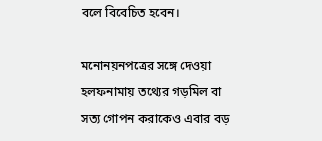বলে বিবেচিত হবেন।

মনোনয়নপত্রের সঙ্গে দেওয়া হলফনামায় তথ্যের গড়মিল বা সত্য গোপন করাকেও এবার বড়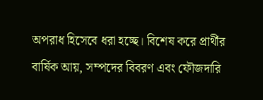অপরাধ হিসেবে ধরা হচ্ছে। বিশেষ করে প্রার্থীর বার্ষিক আয়, সম্পদের বিবরণ এবং ফৌজদারি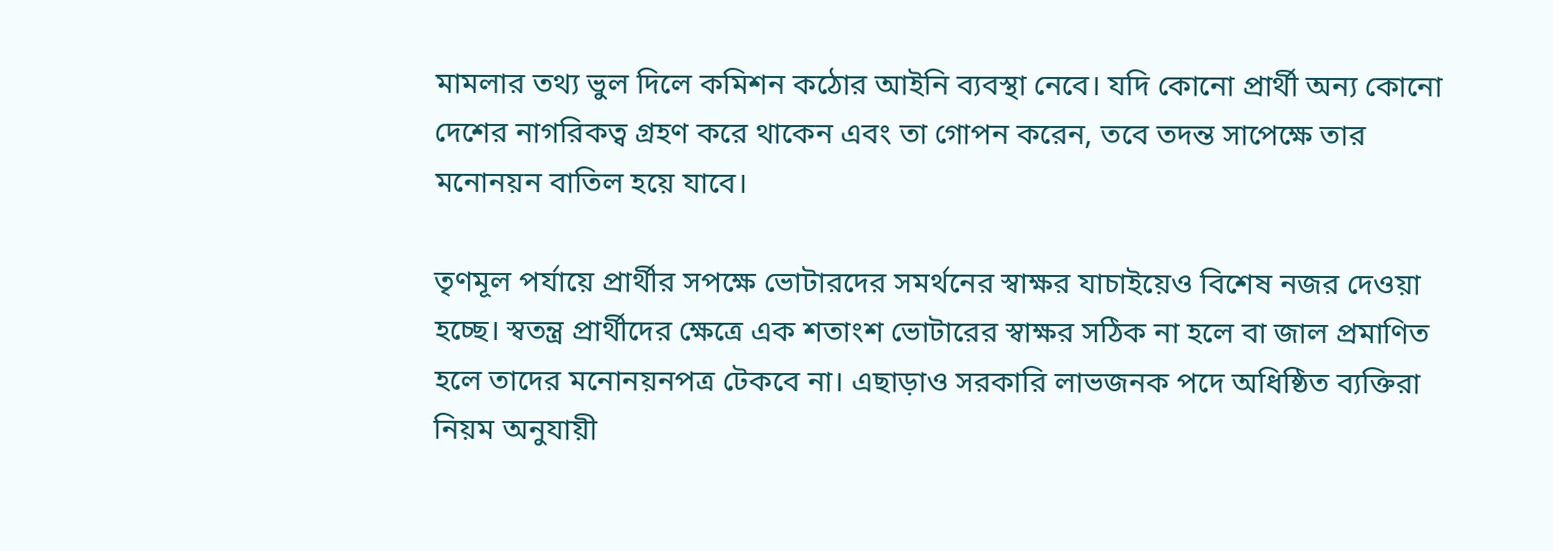মামলার তথ্য ভুল দিলে কমিশন কঠোর আইনি ব্যবস্থা নেবে। যদি কোনো প্রার্থী অন্য কোনো দেশের নাগরিকত্ব গ্রহণ করে থাকেন এবং তা গোপন করেন, তবে তদন্ত সাপেক্ষে তার মনোনয়ন বাতিল হয়ে যাবে।

তৃণমূল পর্যায়ে প্রার্থীর সপক্ষে ভোটারদের সমর্থনের স্বাক্ষর যাচাইয়েও বিশেষ নজর দেওয়া হচ্ছে। স্বতন্ত্র প্রার্থীদের ক্ষেত্রে এক শতাংশ ভোটারের স্বাক্ষর সঠিক না হলে বা জাল প্রমাণিত হলে তাদের মনোনয়নপত্র টেকবে না। এছাড়াও সরকারি লাভজনক পদে অধিষ্ঠিত ব্যক্তিরা নিয়ম অনুযায়ী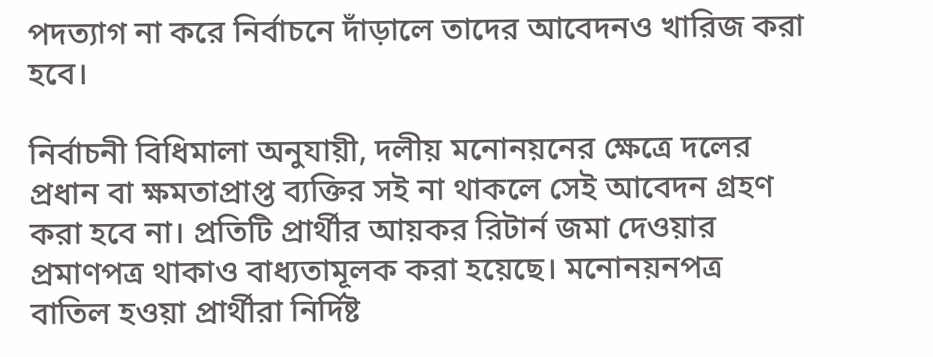পদত্যাগ না করে নির্বাচনে দাঁড়ালে তাদের আবেদনও খারিজ করা হবে।

নির্বাচনী বিধিমালা অনুযায়ী, দলীয় মনোনয়নের ক্ষেত্রে দলের প্রধান বা ক্ষমতাপ্রাপ্ত ব্যক্তির সই না থাকলে সেই আবেদন গ্রহণ করা হবে না। প্রতিটি প্রার্থীর আয়কর রিটার্ন জমা দেওয়ার প্রমাণপত্র থাকাও বাধ্যতামূলক করা হয়েছে। মনোনয়নপত্র বাতিল হওয়া প্রার্থীরা নির্দিষ্ট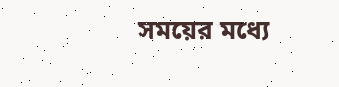সময়ের মধ্যে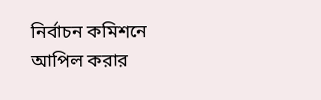নির্বাচন কমিশনে আপিল করার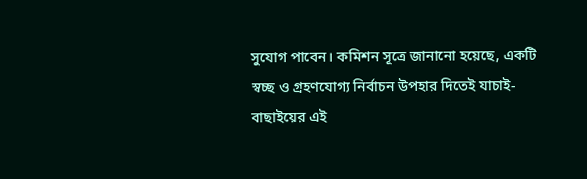সুযোগ পাবেন। কমিশন সূত্রে জানানো হয়েছে, একটি স্বচ্ছ ও গ্রহণযোগ্য নির্বাচন উপহার দিতেই যাচাই-বাছাইয়ের এই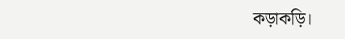কড়াকড়ি।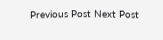Previous Post Next Post